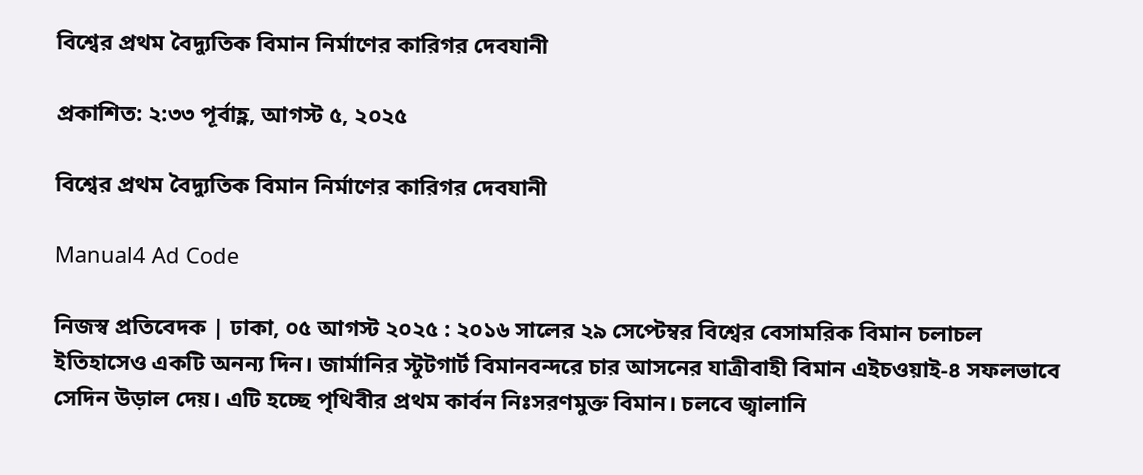বিশ্বের প্রথম বৈদ্যুতিক বিমান নির্মাণের কারিগর দেবযানী

প্রকাশিত: ২:৩৩ পূর্বাহ্ণ, আগস্ট ৫, ২০২৫

বিশ্বের প্রথম বৈদ্যুতিক বিমান নির্মাণের কারিগর দেবযানী

Manual4 Ad Code

নিজস্ব প্রতিবেদক | ঢাকা, ০৫ আগস্ট ২০২৫ : ২০১৬ সালের ২৯ সেপ্টেম্বর বিশ্বের বেসামরিক বিমান চলাচল ইতিহাসেও একটি অনন্য দিন। জার্মানির স্টুটগার্ট বিমানবন্দরে চার আসনের যাত্রীবাহী বিমান এইচওয়াই-৪ সফলভাবে সেদিন উড়াল দেয়। এটি হচ্ছে পৃথিবীর প্রথম কার্বন নিঃসরণমুক্ত বিমান। চলবে জ্বালানি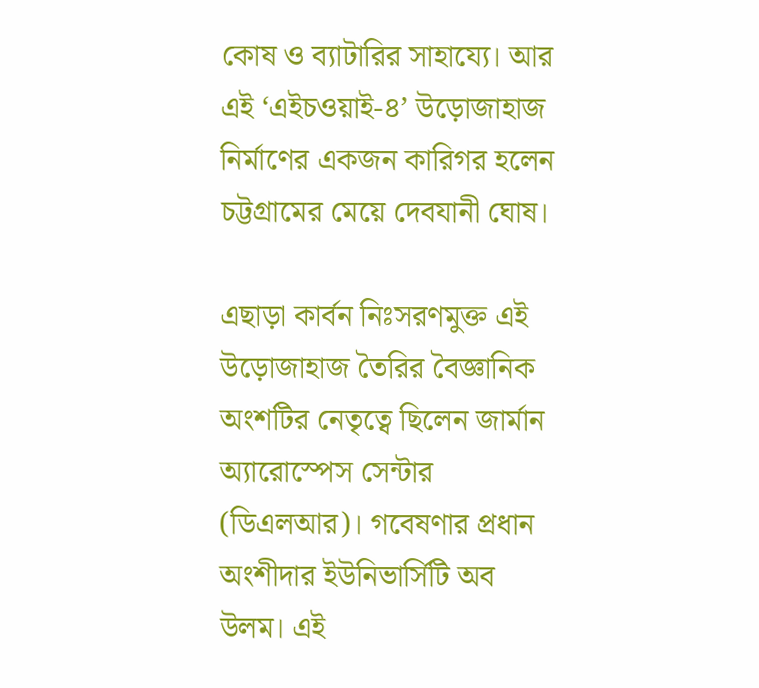কোষ ও ব্যাটারির সাহায্যে। আর এই ‘এইচওয়াই-৪’ উড়োজাহাজ নির্মাণের একজন কারিগর হলেন চট্টগ্রামের মেয়ে দেবযানী ঘোষ।

এছাড়া কার্বন নিঃসরণমুক্ত এই উড়োজাহাজ তৈরির বৈজ্ঞানিক অংশটির নেতৃত্বে ছিলেন জার্মান অ্যারোস্পেস সেন্টার (ডিএলআর)। গবেষণার প্রধান অংশীদার ইউনিভার্সিটি অব উলম। এই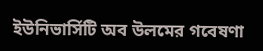ইউনিভার্সিটি অব উলমের গবেষণা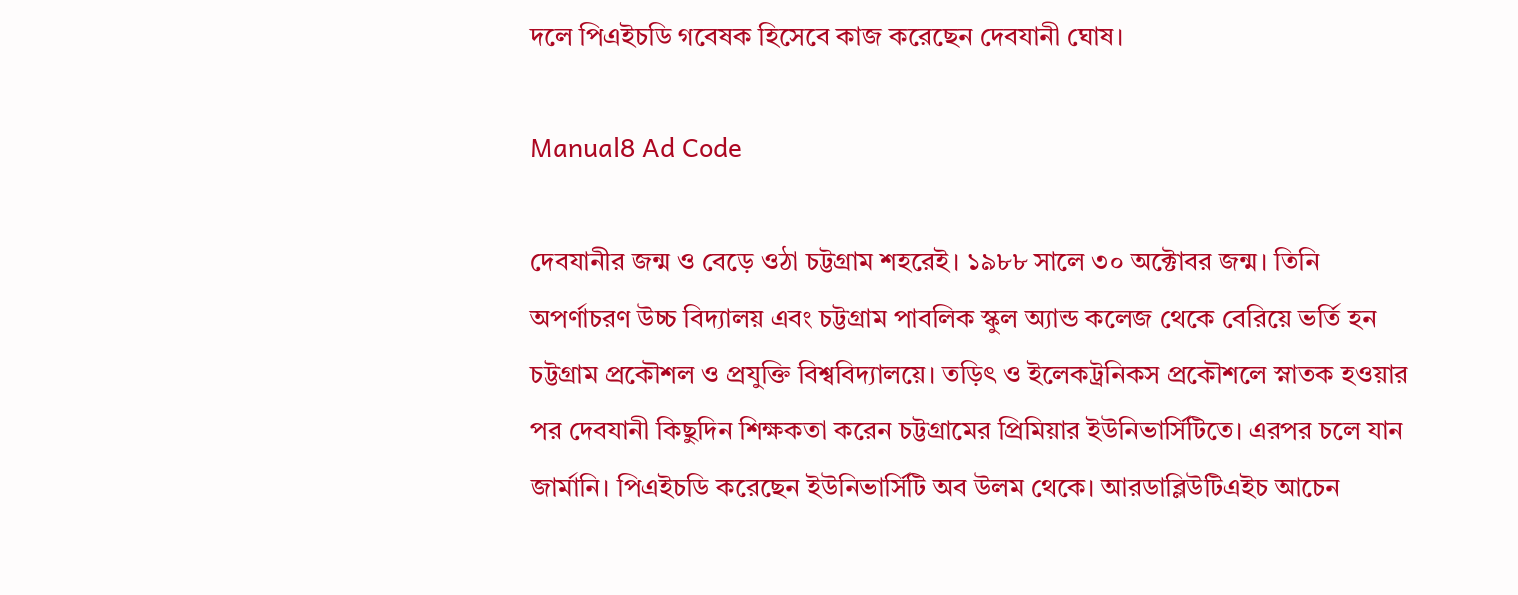দলে পিএইচডি গবেষক হিসেবে কাজ করেছেন দেবযানী ঘোষ।

Manual8 Ad Code

দেবযানীর জন্ম ও বেড়ে ওঠা চট্টগ্রাম শহরেই। ১৯৮৮ সালে ৩০ অক্টোবর জন্ম। তিনি অপর্ণাচরণ উচ্চ বিদ্যালয় এবং চট্টগ্রাম পাবলিক স্কুল অ্যান্ড কলেজ থেকে বেরিয়ে ভর্তি হন চট্টগ্রাম প্রকৌশল ও প্রযুক্তি বিশ্ববিদ্যালয়ে। তড়িৎ ও ইলেকট্রনিকস প্রকৌশলে স্নাতক হওয়ার পর দেবযানী কিছুদিন শিক্ষকতা করেন চট্টগ্রামের প্রিমিয়ার ইউনিভার্সিটিতে। এরপর চলে যান জার্মানি। পিএইচডি করেছেন ইউনিভার্সিটি অব উলম থেকে। আরডাব্লিউটিএইচ আচেন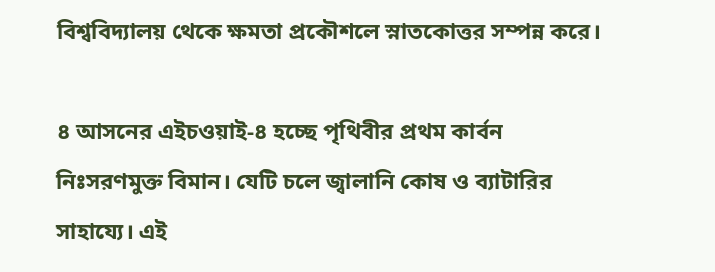বিশ্ববিদ্যালয় থেকে ক্ষমতা প্রকৌশলে স্নাতকোত্তর সম্পন্ন করে।

৪ আসনের এইচওয়াই-৪ হচ্ছে পৃথিবীর প্রথম কার্বন নিঃসরণমুক্ত বিমান। যেটি চলে জ্বালানি কোষ ও ব্যাটারির সাহায্যে। এই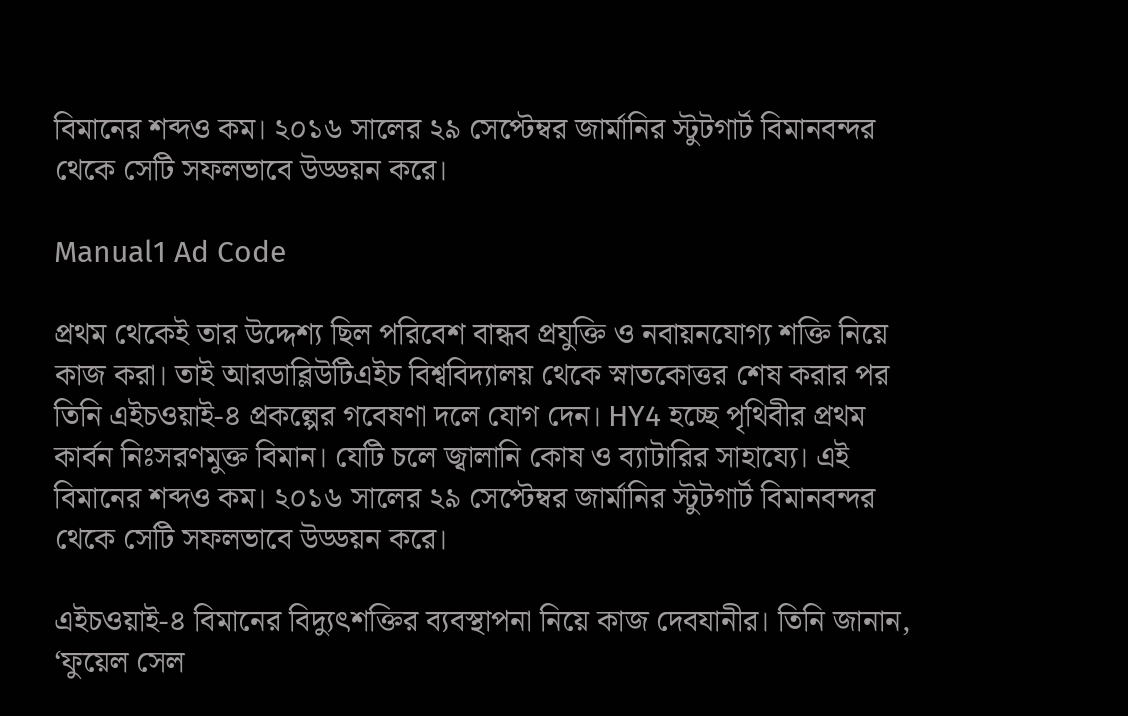বিমানের শব্দও কম। ২০১৬ সালের ২৯ সেপ্টেম্বর জার্মানির স্টুটগার্ট বিমানবন্দর থেকে সেটি সফলভাবে উড্ডয়ন করে।

Manual1 Ad Code

প্রথম থেকেই তার উদ্দেশ্য ছিল পরিবেশ বান্ধব প্রযুক্তি ও নবায়নযোগ্য শক্তি নিয়ে কাজ করা। তাই আরডাব্লিউটিএইচ বিশ্ববিদ্যালয় থেকে স্নাতকোত্তর শেষ করার পর তিনি এইচওয়াই-৪ প্রকল্পের গবেষণা দলে যোগ দেন। HY4 হচ্ছে পৃথিবীর প্রথম কার্বন নিঃসরণমুক্ত বিমান। যেটি চলে জ্বালানি কোষ ও ব্যাটারির সাহায্যে। এই বিমানের শব্দও কম। ২০১৬ সালের ২৯ সেপ্টেম্বর জার্মানির স্টুটগার্ট বিমানবন্দর থেকে সেটি সফলভাবে উড্ডয়ন করে।

এইচওয়াই-৪ বিমানের বিদ্যুৎশক্তির ব্যবস্থাপনা নিয়ে কাজ দেবযানীর। তিনি জানান, ‘ফুয়েল সেল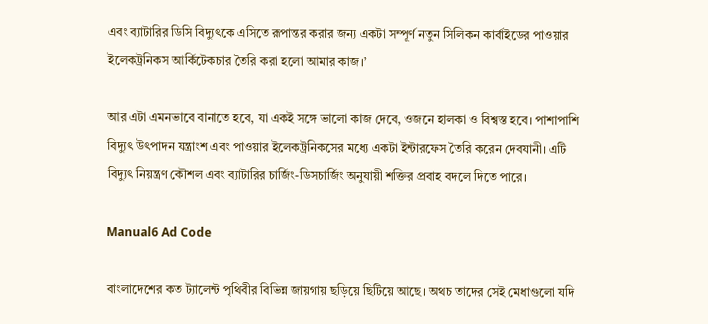এবং ব্যাটারির ডিসি বিদ্যুৎকে এসিতে রূপান্তর করার জন্য একটা সম্পূর্ণ নতুন সিলিকন কার্বাইডের পাওয়ার ইলেকট্রনিকস আর্কিটেকচার তৈরি করা হলো আমার কাজ।’

আর এটা এমনভাবে বানাতে হবে, যা একই সঙ্গে ভালো কাজ দেবে, ওজনে হালকা ও বিশ্বস্ত হবে। পাশাপাশি বিদ্যুৎ উৎপাদন যন্ত্রাংশ এবং পাওয়ার ইলেকট্রনিকসের মধ্যে একটা ইন্টারফেস তৈরি করেন দেবযানী। এটি বিদ্যুৎ নিয়ন্ত্রণ কৌশল এবং ব্যাটারির চার্জিং-ডিসচার্জিং অনুযায়ী শক্তির প্রবাহ বদলে দিতে পারে।

Manual6 Ad Code

বাংলাদেশের কত ট্যালেন্ট পৃথিবীর বিভিন্ন জায়গায় ছড়িয়ে ছিটিয়ে আছে। অথচ তাদের সেই মেধাগুলো যদি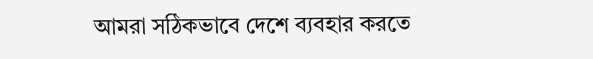আমরা সঠিকভাবে দেশে ব্যবহার করতে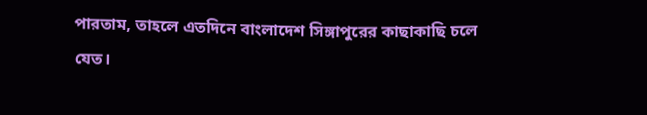পারতাম, তাহলে এতদিনে বাংলাদেশ সিঙ্গাপুরের কাছাকাছি চলে যেত।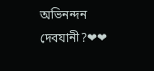অভিনন্দন দেবযানী?❤❤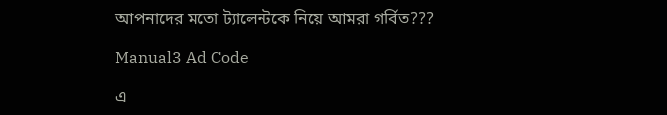আপনাদের মতো ট্যালেন্টকে নিয়ে আমরা গর্বিত???

Manual3 Ad Code

এ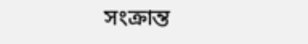সংক্রান্ত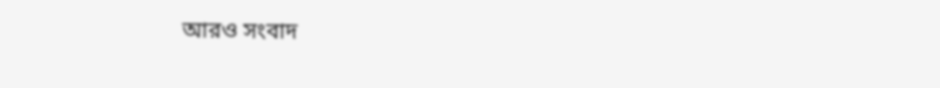আরও সংবাদ